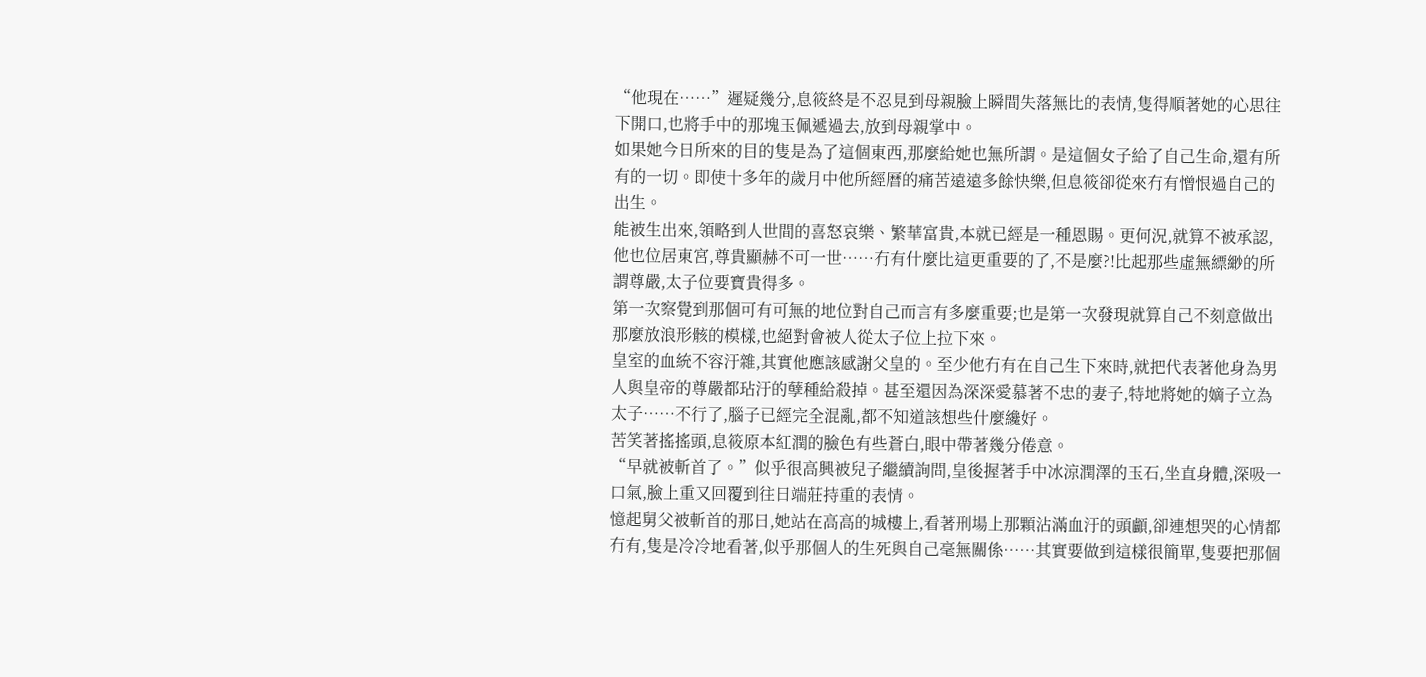“他現在……”遲疑幾分,息筱終是不忍見到母親臉上瞬間失落無比的表情,隻得順著她的心思往下開口,也將手中的那塊玉佩遞過去,放到母親掌中。
如果她今日所來的目的隻是為了這個東西,那麼給她也無所謂。是這個女子給了自己生命,還有所有的一切。即使十多年的歲月中他所經曆的痛苦遠遠多餘快樂,但息筱卻從來冇有憎恨過自己的出生。
能被生出來,領略到人世間的喜怒哀樂、繁華富貴,本就已經是一種恩賜。更何況,就算不被承認,他也位居東宮,尊貴顯赫不可一世……冇有什麼比這更重要的了,不是麼?!比起那些虛無縹緲的所謂尊嚴,太子位要寶貴得多。
第一次察覺到那個可有可無的地位對自己而言有多麼重要;也是第一次發現就算自己不刻意做出那麼放浪形骸的模樣,也絕對會被人從太子位上拉下來。
皇室的血統不容汙雜,其實他應該感謝父皇的。至少他冇有在自己生下來時,就把代表著他身為男人與皇帝的尊嚴都玷汙的孽種給殺掉。甚至還因為深深愛慕著不忠的妻子,特地將她的嫡子立為太子……不行了,腦子已經完全混亂,都不知道該想些什麼纔好。
苦笑著搖搖頭,息筱原本紅潤的臉色有些蒼白,眼中帶著幾分倦意。
“早就被斬首了。”似乎很高興被兒子繼續詢問,皇後握著手中冰涼潤澤的玉石,坐直身體,深吸一口氣,臉上重又回覆到往日端莊持重的表情。
憶起舅父被斬首的那日,她站在高高的城樓上,看著刑場上那顆沾滿血汙的頭顱,卻連想哭的心情都冇有,隻是冷冷地看著,似乎那個人的生死與自己毫無關係……其實要做到這樣很簡單,隻要把那個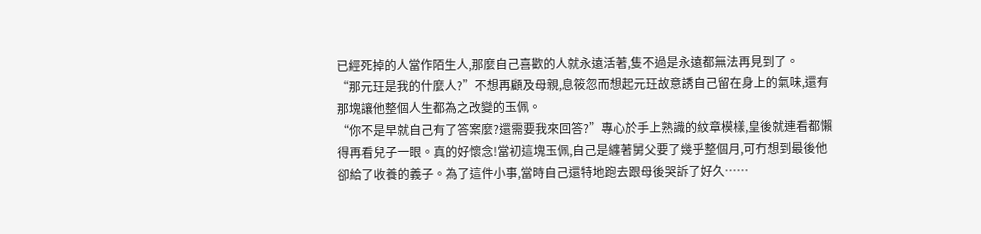已經死掉的人當作陌生人,那麼自己喜歡的人就永遠活著,隻不過是永遠都無法再見到了。
“那元玨是我的什麼人?”不想再顧及母親,息筱忽而想起元玨故意誘自己留在身上的氣味,還有那塊讓他整個人生都為之改變的玉佩。
“你不是早就自己有了答案麼?還需要我來回答?”專心於手上熟識的紋章模樣,皇後就連看都懶得再看兒子一眼。真的好懷念!當初這塊玉佩,自己是纏著舅父要了幾乎整個月,可冇想到最後他卻給了收養的義子。為了這件小事,當時自己還特地跑去跟母後哭訴了好久……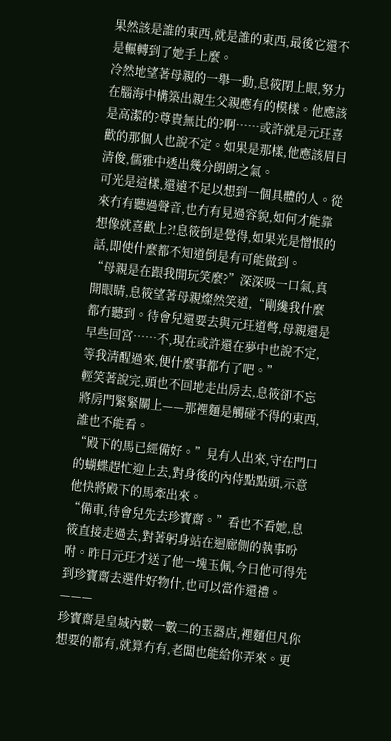果然該是誰的東西,就是誰的東西,最後它還不是輾轉到了她手上麼。
冷然地望著母親的一舉一動,息筱閉上眼,努力在腦海中構築出親生父親應有的模樣。他應該是高潔的?尊貴無比的?啊……或許就是元玨喜歡的那個人也說不定。如果是那樣,他應該眉目清俊,儒雅中透出幾分朗朗之氣。
可光是這樣,還遠不足以想到一個具體的人。從來冇有聽過聲音,也冇有見過容貌,如何才能靠想像就喜歡上?!息筱倒是覺得,如果光是憎恨的話,即使什麼都不知道倒是有可能做到。
“母親是在跟我開玩笑麼?”深深吸一口氣,真開眼睛,息筱望著母親燦然笑道,“剛纔我什麼都冇聽到。待會兒還要去與元玨道彆,母親還是早些回宮……不,現在或許還在夢中也說不定,等我清醒過來,便什麼事都冇了吧。”
輕笑著說完,頭也不回地走出房去,息筱卻不忘將房門緊緊關上——那裡麵是觸碰不得的東西,誰也不能看。
“殿下的馬已經備好。”見有人出來,守在門口的蝴蝶趕忙迎上去,對身後的內侍點點頭,示意他快將殿下的馬牽出來。
“備車,待會兒先去珍寶齋。”看也不看她,息筱直接走過去,對著躬身站在迴廊側的執事吩咐。昨日元玨才送了他一塊玉佩,今日他可得先到珍寶齋去選件好物什,也可以當作還禮。
———
珍寶齋是皇城內數一數二的玉器店,裡麵但凡你想要的都有,就算冇有,老闆也能給你弄來。更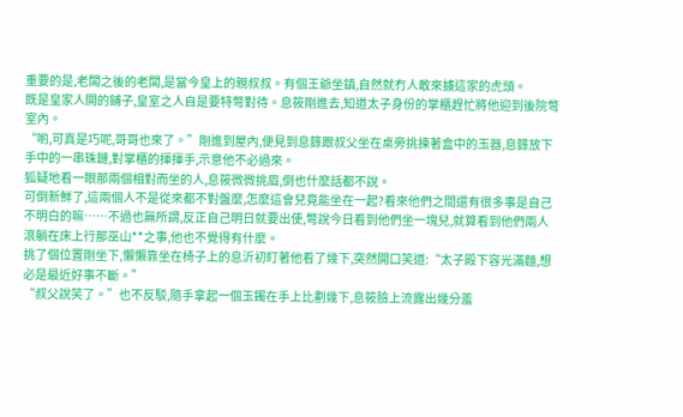重要的是,老闆之後的老闆,是當今皇上的親叔叔。有個王爺坐鎮,自然就冇人敢來擄這家的虎頭。
既是皇家人開的鋪子,皇室之人自是要特彆對待。息筱剛進去,知道太子身份的掌櫃趕忙將他迎到後院彆室內。
“喲,可真是巧呢,哥哥也來了。”剛進到屋內,便見到息籙跟叔父坐在桌旁挑揀著盒中的玉器,息籙放下手中的一串珠鏈,對掌櫃的揮揮手,示意他不必過來。
狐疑地看一眼那兩個相對而坐的人,息筱微微挑眉,倒也什麼話都不說。
可倒新鮮了,這兩個人不是從來都不對盤麼,怎麼這會兒竟能坐在一起?看來他們之間還有很多事是自己不明白的嘛……不過也無所謂,反正自己明日就要出使,彆說今日看到他們坐一塊兒,就算看到他們兩人滾躺在床上行那巫山**之事,他也不覺得有什麼。
挑了個位置剛坐下,懶懶靠坐在椅子上的息沂初盯著他看了幾下,突然開口笑道:“太子殿下容光滿麵,想必是最近好事不斷。”
“叔父說笑了。”也不反駁,隨手拿起一個玉鐲在手上比劃幾下,息筱臉上流露出幾分羞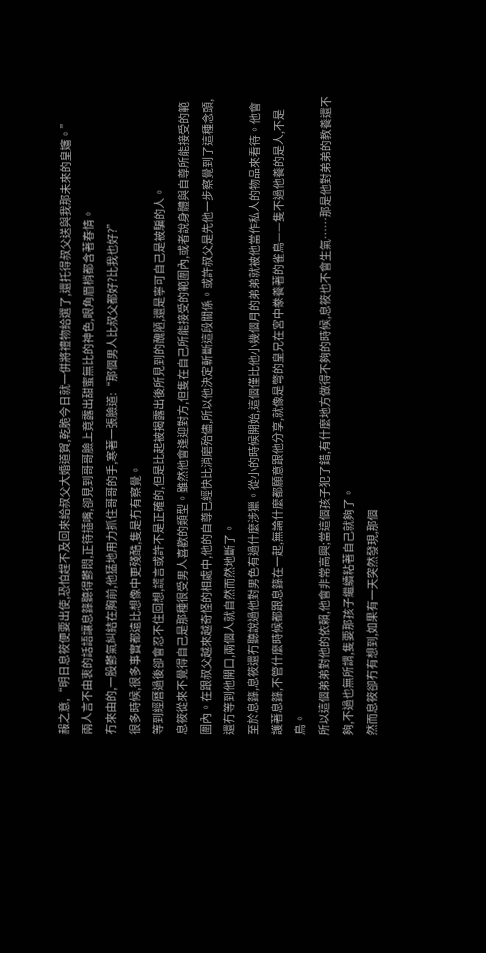赧之意,“明日息筱便要出使,恐怕趕不及回來給叔父大婚道賀,乾脆今日就一併將禮物給選了,還托得叔父送與我那未來的皇嬸。”
兩人言不由衷的話語讓息籙聽得鬱悶,正待插嘴,卻見到哥哥臉上竟露出甜蜜無比的神色,眼角眉梢都含著春情。
冇來由的,一股鬱氣糾結在胸前,他猛地用力抓住哥哥的手,寒著一張臉道:“那個男人比叔父都好?比我也好?”
很多時候,很多事實都遠比想像中更殘酷,隻是冇有察覺。
等到經曆過後卻會忍不住回想,謊言或許不是正確的,但是比起被揭露出後所見到的醜陋,還是寧可自己是被騙的人。
息筱從來不覺得自己是那種很受男人喜歡的類型。雖然他會逢迎對方,但隻在自己所能接受的範圍內,或者說身體與自尊所能接受的範圍內。在跟叔父越來越奇怪的相處中,他的自尊已經快比消磨殆儘,所以他決定斬斷這段關係。或許叔父是先他一步察覺到了這種念頭,還冇等到他開口,兩個人就自然而然地斷了。
至於息籙,息筱還冇聽說過他對男色有過什麼涉獵。從小的時候開始,這個僅比他小幾個月的弟弟就被他當作私人的物品來看待。他會護著息籙,不管什麼時候都跟息籙在一起,無論什麼都願意跟他分享,就像是彆的皇兄在宮中豢養著的雀鳥——隻不過他養的是人,不是鳥。
所以這個弟弟對他的依賴,他會非常高興;當這個孩子犯了錯,有什麼地方做得不夠的時候,息筱也不會生氣……那是他對弟弟的教養還不夠,不過也無所謂,隻要那孩子繼續粘著自己就夠了。
然而息筱卻冇有想到,如果有一天突然發現,那個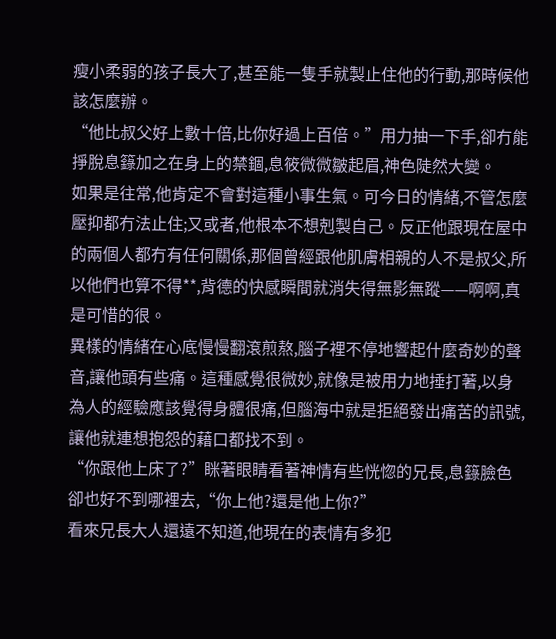瘦小柔弱的孩子長大了,甚至能一隻手就製止住他的行動,那時候他該怎麼辦。
“他比叔父好上數十倍,比你好過上百倍。”用力抽一下手,卻冇能掙脫息籙加之在身上的禁錮,息筱微微皺起眉,神色陡然大變。
如果是往常,他肯定不會對這種小事生氣。可今日的情緒,不管怎麼壓抑都冇法止住;又或者,他根本不想剋製自己。反正他跟現在屋中的兩個人都冇有任何關係,那個曾經跟他肌膚相親的人不是叔父,所以他們也算不得**,背德的快感瞬間就消失得無影無蹤——啊啊,真是可惜的很。
異樣的情緒在心底慢慢翻滾煎熬,腦子裡不停地響起什麼奇妙的聲音,讓他頭有些痛。這種感覺很微妙,就像是被用力地捶打著,以身為人的經驗應該覺得身體很痛,但腦海中就是拒絕發出痛苦的訊號,讓他就連想抱怨的藉口都找不到。
“你跟他上床了?”眯著眼睛看著神情有些恍惚的兄長,息籙臉色卻也好不到哪裡去,“你上他?還是他上你?”
看來兄長大人還遠不知道,他現在的表情有多犯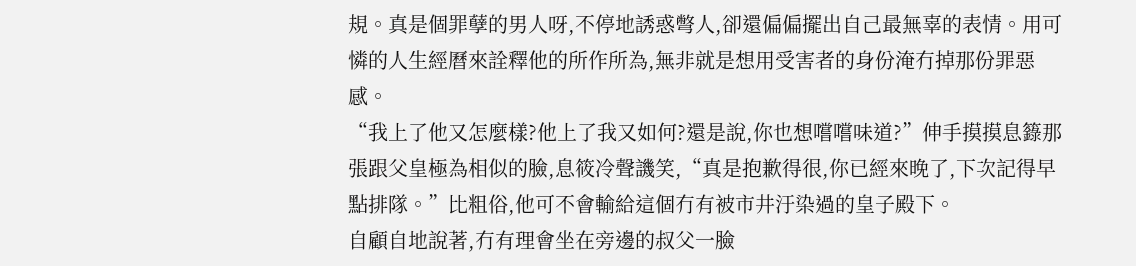規。真是個罪孽的男人呀,不停地誘惑彆人,卻還偏偏擺出自己最無辜的表情。用可憐的人生經曆來詮釋他的所作所為,無非就是想用受害者的身份淹冇掉那份罪惡感。
“我上了他又怎麼樣?他上了我又如何?還是說,你也想嚐嚐味道?”伸手摸摸息籙那張跟父皇極為相似的臉,息筱冷聲譏笑,“真是抱歉得很,你已經來晚了,下次記得早點排隊。”比粗俗,他可不會輸給這個冇有被市井汙染過的皇子殿下。
自顧自地說著,冇有理會坐在旁邊的叔父一臉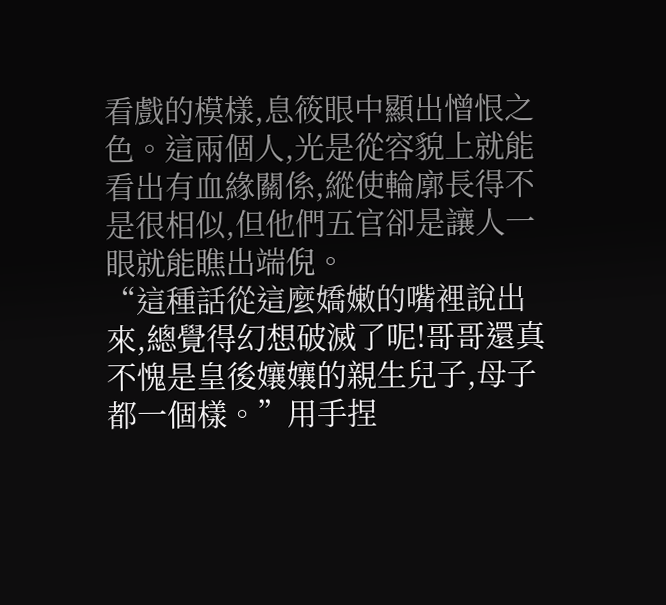看戲的模樣,息筱眼中顯出憎恨之色。這兩個人,光是從容貌上就能看出有血緣關係,縱使輪廓長得不是很相似,但他們五官卻是讓人一眼就能瞧出端倪。
“這種話從這麼嬌嫩的嘴裡說出來,總覺得幻想破滅了呢!哥哥還真不愧是皇後孃孃的親生兒子,母子都一個樣。”用手捏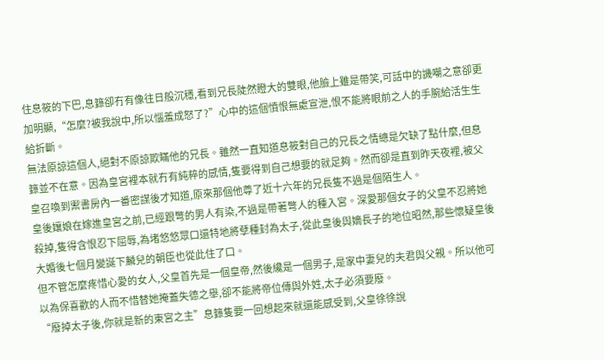住息筱的下巴,息籙卻冇有像往日般沉穩,看到兄長陡然瞪大的雙眼,他臉上雖是帶笑,可話中的譏嘲之意卻更加明顯,“怎麼?被我說中,所以惱羞成怒了?”心中的這個憤恨無處宣泄,恨不能將眼前之人的手腕給活生生給折斷。
無法原諒這個人,絕對不原諒欺瞞他的兄長。雖然一直知道息筱對自己的兄長之情總是欠缺了點什麼,但息籙並不在意。因為皇宮裡本就冇有純粹的感情,隻要得到自己想要的就足夠。然而卻是直到昨天夜裡,被父皇召喚到禦書房內一番密謀後才知道,原來那個他尊了近十六年的兄長隻不過是個陌生人。
皇後孃娘在嫁進皇宮之前,已經跟彆的男人有染,不過是帶著彆人的種入宮。深愛那個女子的父皇不忍將她殺掉,隻得含恨忍下屈辱,為堵悠悠眾口還特地將孽種封為太子,從此皇後與嫡長子的地位昭然,那些懷疑皇後大婚後七個月變誕下麟兒的朝臣也從此住了口。
但不管怎麼疼惜心愛的女人,父皇首先是一個皇帝,然後纔是一個男子,是家中妻兒的夫君與父親。所以他可以為保喜歡的人而不惜替她掩蓋失德之舉,卻不能將帝位傳與外姓,太子必須要廢。
“廢掉太子後,你就是新的東宮之主”息籙隻要一回想起來就還能感受到,父皇徐徐說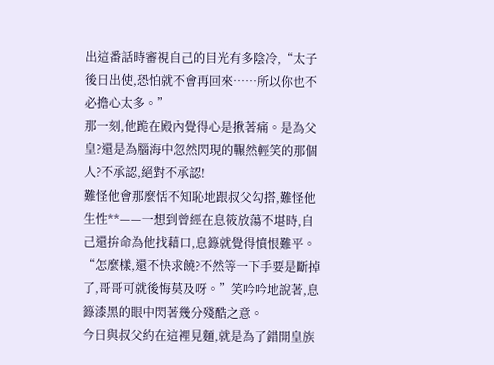出這番話時審視自己的目光有多陰冷,“太子後日出使,恐怕就不會再回來……所以你也不必擔心太多。”
那一刻,他跪在殿內覺得心是揪著痛。是為父皇?還是為腦海中忽然閃現的囅然輕笑的那個人?不承認,絕對不承認!
難怪他會那麼恬不知恥地跟叔父勾搭,難怪他生性**——一想到曾經在息筱放蕩不堪時,自己還拚命為他找藉口,息籙就覺得憤恨難平。
“怎麼樣,還不快求饒?不然等一下手要是斷掉了,哥哥可就後悔莫及呀。”笑吟吟地說著,息籙漆黑的眼中閃著幾分殘酷之意。
今日與叔父約在這裡見麵,就是為了錯開皇族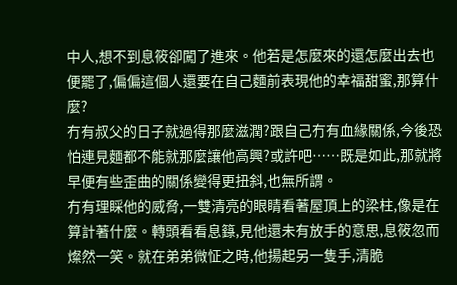中人,想不到息筱卻闖了進來。他若是怎麼來的還怎麼出去也便罷了,偏偏這個人還要在自己麵前表現他的幸福甜蜜,那算什麼?
冇有叔父的日子就過得那麼滋潤?跟自己冇有血緣關係,今後恐怕連見麵都不能就那麼讓他高興?或許吧……既是如此,那就將早便有些歪曲的關係變得更扭斜,也無所謂。
冇有理睬他的威脅,一雙清亮的眼睛看著屋頂上的梁柱,像是在算計著什麼。轉頭看看息籙,見他還未有放手的意思,息筱忽而燦然一笑。就在弟弟微怔之時,他揚起另一隻手,清脆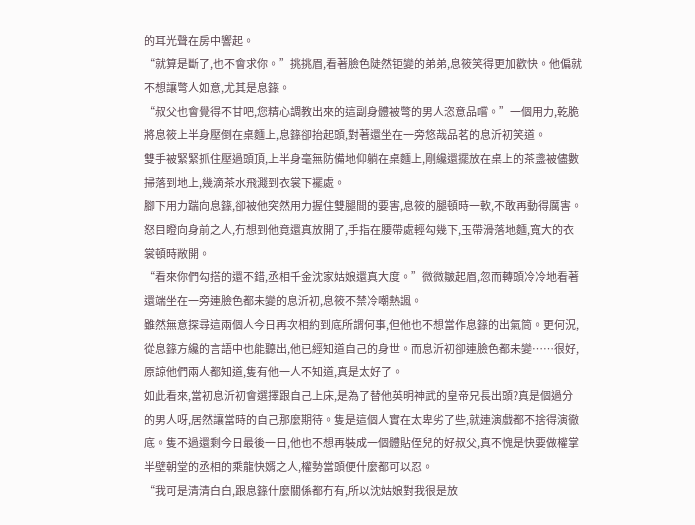的耳光聲在房中響起。
“就算是斷了,也不會求你。”挑挑眉,看著臉色陡然钜變的弟弟,息筱笑得更加歡快。他偏就不想讓彆人如意,尤其是息籙。
“叔父也會覺得不甘吧,您精心調教出來的這副身體被彆的男人恣意品嚐。”一個用力,乾脆將息筱上半身壓倒在桌麵上,息籙卻抬起頭,對著還坐在一旁悠哉品茗的息沂初笑道。
雙手被緊緊抓住壓過頭頂,上半身毫無防備地仰躺在桌麵上,剛纔還擺放在桌上的茶盞被儘數掃落到地上,幾滴茶水飛濺到衣裳下襬處。
腳下用力踹向息籙,卻被他突然用力握住雙腿間的要害,息筱的腿頓時一軟,不敢再動得厲害。怒目瞪向身前之人,冇想到他竟還真放開了,手指在腰帶處輕勾幾下,玉帶滑落地麵,寬大的衣裳頓時敞開。
“看來你們勾搭的還不錯,丞相千金沈家姑娘還真大度。”微微皺起眉,忽而轉頭冷冷地看著還端坐在一旁連臉色都未變的息沂初,息筱不禁冷嘲熱諷。
雖然無意探尋這兩個人今日再次相約到底所謂何事,但他也不想當作息籙的出氣筒。更何況,從息籙方纔的言語中也能聽出,他已經知道自己的身世。而息沂初卻連臉色都未變……很好,原諒他們兩人都知道,隻有他一人不知道,真是太好了。
如此看來,當初息沂初會選擇跟自己上床,是為了替他英明神武的皇帝兄長出頭?真是個過分的男人呀,居然讓當時的自己那麼期待。隻是這個人實在太卑劣了些,就連演戲都不捨得演徹底。隻不過還剩今日最後一日,他也不想再裝成一個體貼侄兒的好叔父,真不愧是快要做權掌半壁朝堂的丞相的乘龍快婿之人,權勢當頭便什麼都可以忍。
“我可是清清白白,跟息籙什麼關係都冇有,所以沈姑娘對我很是放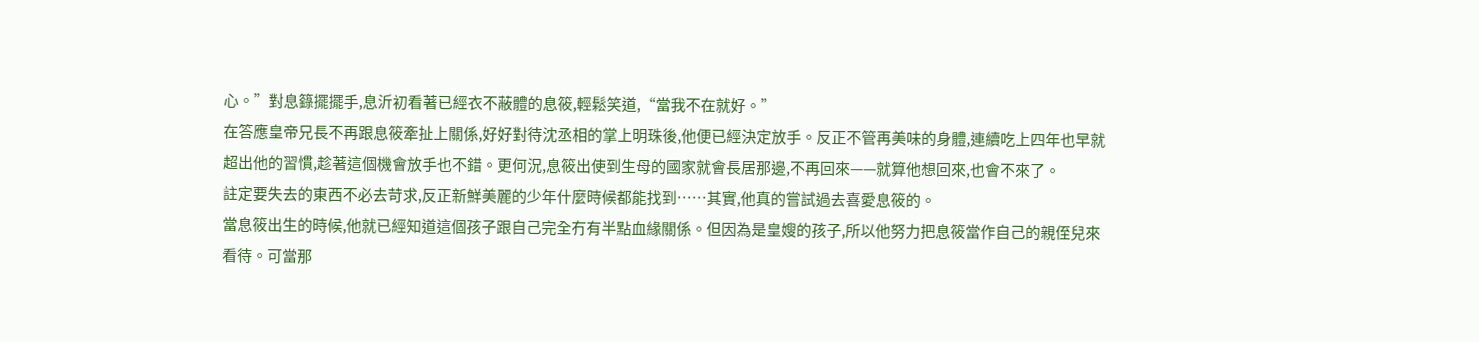心。”對息籙擺擺手,息沂初看著已經衣不蔽體的息筱,輕鬆笑道,“當我不在就好。”
在答應皇帝兄長不再跟息筱牽扯上關係,好好對待沈丞相的掌上明珠後,他便已經決定放手。反正不管再美味的身體,連續吃上四年也早就超出他的習慣,趁著這個機會放手也不錯。更何況,息筱出使到生母的國家就會長居那邊,不再回來——就算他想回來,也會不來了。
註定要失去的東西不必去苛求,反正新鮮美麗的少年什麼時候都能找到……其實,他真的嘗試過去喜愛息筱的。
當息筱出生的時候,他就已經知道這個孩子跟自己完全冇有半點血緣關係。但因為是皇嫂的孩子,所以他努力把息筱當作自己的親侄兒來看待。可當那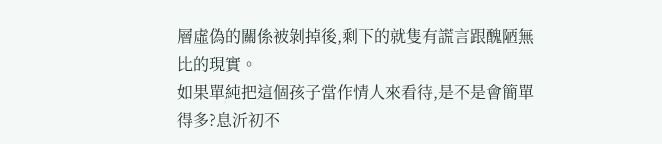層虛偽的關係被剝掉後,剩下的就隻有謊言跟醜陋無比的現實。
如果單純把這個孩子當作情人來看待,是不是會簡單得多?息沂初不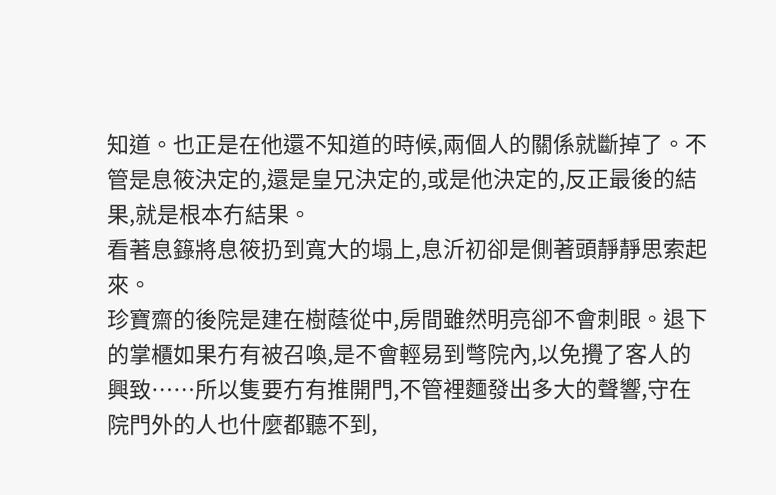知道。也正是在他還不知道的時候,兩個人的關係就斷掉了。不管是息筱決定的,還是皇兄決定的,或是他決定的,反正最後的結果,就是根本冇結果。
看著息籙將息筱扔到寬大的塌上,息沂初卻是側著頭靜靜思索起來。
珍寶齋的後院是建在樹蔭從中,房間雖然明亮卻不會刺眼。退下的掌櫃如果冇有被召喚,是不會輕易到彆院內,以免攪了客人的興致……所以隻要冇有推開門,不管裡麵發出多大的聲響,守在院門外的人也什麼都聽不到,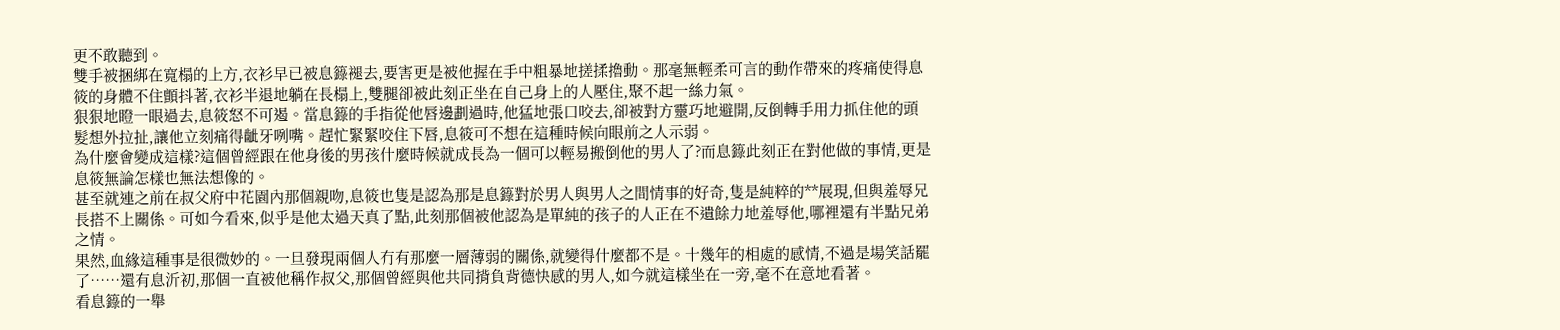更不敢聽到。
雙手被捆綁在寬榻的上方,衣衫早已被息籙褪去,要害更是被他握在手中粗暴地搓揉擼動。那毫無輕柔可言的動作帶來的疼痛使得息筱的身體不住顫抖著,衣衫半退地躺在長榻上,雙腿卻被此刻正坐在自己身上的人壓住,聚不起一絲力氣。
狠狠地瞪一眼過去,息筱怒不可遏。當息籙的手指從他唇邊劃過時,他猛地張口咬去,卻被對方靈巧地避開,反倒轉手用力抓住他的頭髮想外拉扯,讓他立刻痛得齜牙咧嘴。趕忙緊緊咬住下唇,息筱可不想在這種時候向眼前之人示弱。
為什麼會變成這樣?這個曾經跟在他身後的男孩什麼時候就成長為一個可以輕易搬倒他的男人了?而息籙此刻正在對他做的事情,更是息筱無論怎樣也無法想像的。
甚至就連之前在叔父府中花園內那個親吻,息筱也隻是認為那是息籙對於男人與男人之間情事的好奇,隻是純粹的**展現,但與羞辱兄長搭不上關係。可如今看來,似乎是他太過天真了點,此刻那個被他認為是單純的孩子的人正在不遺餘力地羞辱他,哪裡還有半點兄弟之情。
果然,血緣這種事是很微妙的。一旦發現兩個人冇有那麼一層薄弱的關係,就變得什麼都不是。十幾年的相處的感情,不過是場笑話罷了……還有息沂初,那個一直被他稱作叔父,那個曾經與他共同揹負背德快感的男人,如今就這樣坐在一旁,毫不在意地看著。
看息籙的一舉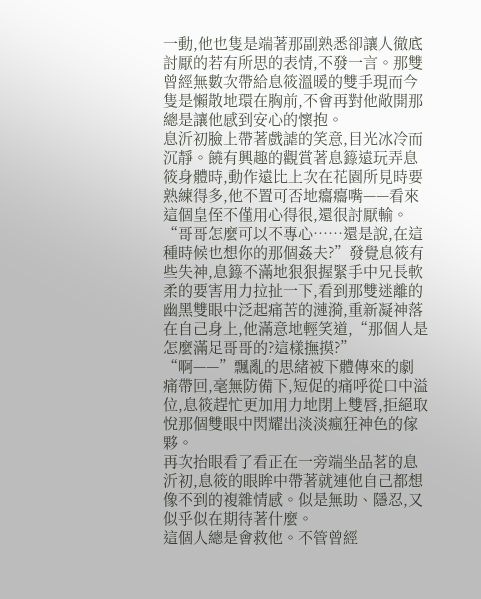一動,他也隻是端著那副熟悉卻讓人徹底討厭的若有所思的表情,不發一言。那雙曾經無數次帶給息筱溫暖的雙手現而今隻是懶散地環在胸前,不會再對他敞開那總是讓他感到安心的懷抱。
息沂初臉上帶著戲謔的笑意,目光冰冷而沉靜。饒有興趣的觀賞著息籙遠玩弄息筱身體時,動作遠比上次在花園所見時要熟練得多,他不置可否地癟癟嘴——看來這個皇侄不僅用心得很,還很討厭輸。
“哥哥怎麼可以不專心……還是說,在這種時候也想你的那個姦夫?”發覺息筱有些失神,息籙不滿地狠狠握緊手中兄長軟柔的要害用力拉扯一下,看到那雙迷離的幽黑雙眼中泛起痛苦的漣漪,重新凝神落在自己身上,他滿意地輕笑道,“那個人是怎麼滿足哥哥的?這樣撫摸?”
“啊——”飄亂的思緒被下體傳來的劇痛帶回,毫無防備下,短促的痛呼從口中溢位,息筱趕忙更加用力地閉上雙唇,拒絕取悅那個雙眼中閃耀出淡淡瘋狂神色的傢夥。
再次抬眼看了看正在一旁端坐品茗的息沂初,息筱的眼眸中帶著就連他自己都想像不到的複雜情感。似是無助、隱忍,又似乎似在期待著什麼。
這個人總是會救他。不管曾經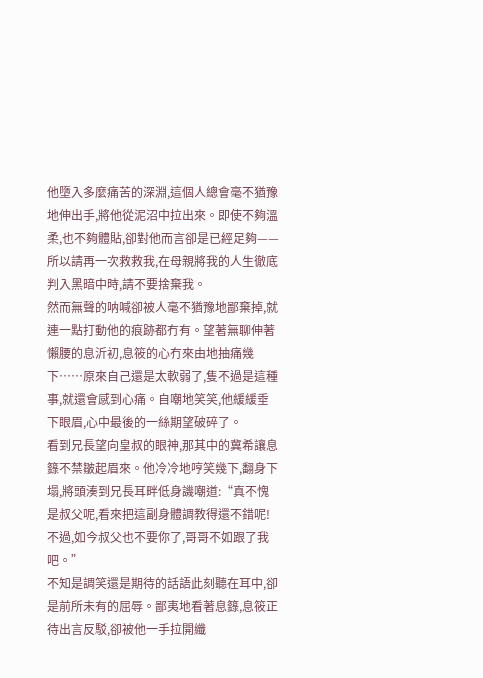他墮入多麼痛苦的深淵,這個人總會毫不猶豫地伸出手,將他從泥沼中拉出來。即使不夠溫柔,也不夠體貼,卻對他而言卻是已經足夠——所以請再一次救救我,在母親將我的人生徹底判入黑暗中時,請不要捨棄我。
然而無聲的呐喊卻被人毫不猶豫地鄙棄掉,就連一點打動他的痕跡都冇有。望著無聊伸著懶腰的息沂初,息筱的心冇來由地抽痛幾下……原來自己還是太軟弱了,隻不過是這種事,就還會感到心痛。自嘲地笑笑,他緩緩垂下眼眉,心中最後的一絲期望破碎了。
看到兄長望向皇叔的眼神,那其中的冀希讓息籙不禁皺起眉來。他冷冷地哼笑幾下,翻身下塌,將頭湊到兄長耳畔低身譏嘲道:“真不愧是叔父呢,看來把這副身體調教得還不錯呢!不過,如今叔父也不要你了,哥哥不如跟了我吧。”
不知是調笑還是期待的話語此刻聽在耳中,卻是前所未有的屈辱。鄙夷地看著息籙,息筱正待出言反駁,卻被他一手拉開纖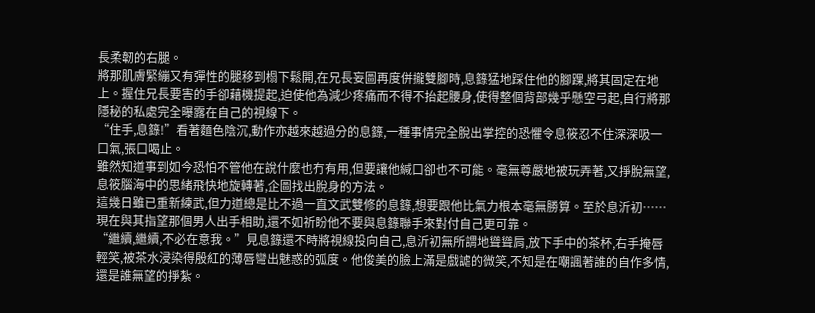長柔韌的右腿。
將那肌膚緊繃又有彈性的腿移到榻下鬆開,在兄長妄圖再度併攏雙腳時,息籙猛地踩住他的腳踝,將其固定在地上。握住兄長要害的手卻藉機提起,迫使他為減少疼痛而不得不抬起腰身,使得整個背部幾乎懸空弓起,自行將那隱秘的私處完全曝露在自己的視線下。
“住手,息籙!”看著麵色陰沉,動作亦越來越過分的息籙,一種事情完全脫出掌控的恐懼令息筱忍不住深深吸一口氣,張口喝止。
雖然知道事到如今恐怕不管他在說什麼也冇有用,但要讓他緘口卻也不可能。毫無尊嚴地被玩弄著,又掙脫無望,息筱腦海中的思緒飛快地旋轉著,企圖找出脫身的方法。
這幾日雖已重新練武,但力道總是比不過一直文武雙修的息籙,想要跟他比氣力根本毫無勝算。至於息沂初……現在與其指望那個男人出手相助,還不如祈盼他不要與息籙聯手來對付自己更可靠。
“繼續,繼續,不必在意我。”見息籙還不時將視線投向自己,息沂初無所謂地聳聳肩,放下手中的茶杯,右手掩唇輕笑,被茶水浸染得殷紅的薄唇彎出魅惑的弧度。他俊美的臉上滿是戲謔的微笑,不知是在嘲諷著誰的自作多情,還是誰無望的掙紮。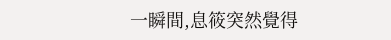一瞬間,息筱突然覺得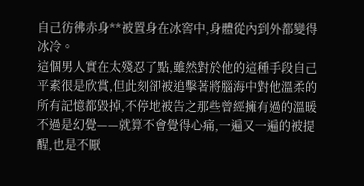自己彷彿赤身**被置身在冰窖中,身體從內到外都變得冰冷。
這個男人實在太殘忍了點,雖然對於他的這種手段自己平素很是欣賞,但此刻卻被追擊著將腦海中對他溫柔的所有記憶都毀掉,不停地被告之那些曾經擁有過的溫暖不過是幻覺——就算不會覺得心痛,一遍又一遍的被提醒,也是不厭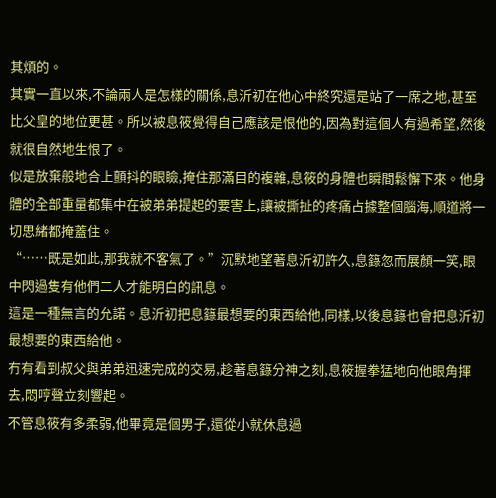其煩的。
其實一直以來,不論兩人是怎樣的關係,息沂初在他心中終究還是站了一席之地,甚至比父皇的地位更甚。所以被息筱覺得自己應該是恨他的,因為對這個人有過希望,然後就很自然地生恨了。
似是放棄般地合上顫抖的眼瞼,掩住那滿目的複雜,息筱的身體也瞬間鬆懈下來。他身體的全部重量都集中在被弟弟提起的要害上,讓被撕扯的疼痛占據整個腦海,順道將一切思緒都掩蓋住。
“……既是如此,那我就不客氣了。”沉默地望著息沂初許久,息籙忽而展顏一笑,眼中閃過隻有他們二人才能明白的訊息。
這是一種無言的允諾。息沂初把息籙最想要的東西給他,同樣,以後息籙也會把息沂初最想要的東西給他。
冇有看到叔父與弟弟迅速完成的交易,趁著息籙分神之刻,息筱握拳猛地向他眼角揮去,悶哼聲立刻響起。
不管息筱有多柔弱,他畢竟是個男子,還從小就休息過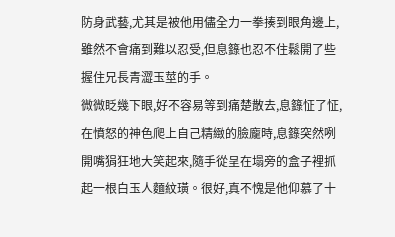防身武藝,尤其是被他用儘全力一拳揍到眼角邊上,雖然不會痛到難以忍受,但息籙也忍不住鬆開了些握住兄長青澀玉莖的手。
微微眨幾下眼,好不容易等到痛楚散去,息籙怔了怔,在憤怒的神色爬上自己精緻的臉龐時,息籙突然咧開嘴狷狂地大笑起來,隨手從呈在塌旁的盒子裡抓起一根白玉人麵紋璜。很好,真不愧是他仰慕了十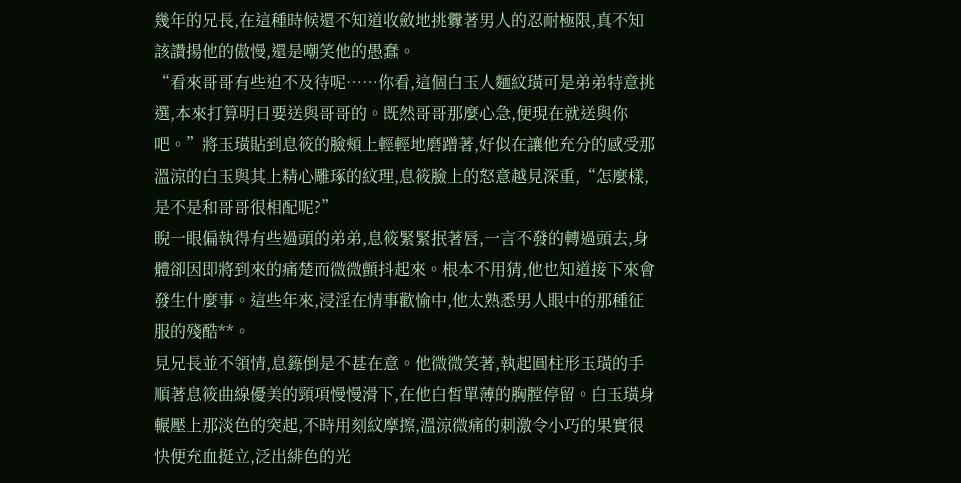幾年的兄長,在這種時候還不知道收斂地挑釁著男人的忍耐極限,真不知該讚揚他的傲慢,還是嘲笑他的愚蠢。
“看來哥哥有些迫不及待呢……你看,這個白玉人麵紋璜可是弟弟特意挑選,本來打算明日要送與哥哥的。既然哥哥那麼心急,便現在就送與你吧。”將玉璜貼到息筱的臉頰上輕輕地磨蹭著,好似在讓他充分的感受那溫涼的白玉與其上精心雕琢的紋理,息筱臉上的怒意越見深重,“怎麼樣,是不是和哥哥很相配呢?”
睨一眼偏執得有些過頭的弟弟,息筱緊緊抿著唇,一言不發的轉過頭去,身體卻因即將到來的痛楚而微微顫抖起來。根本不用猜,他也知道接下來會發生什麼事。這些年來,浸淫在情事歡愉中,他太熟悉男人眼中的那種征服的殘酷**。
見兄長並不領情,息籙倒是不甚在意。他微微笑著,執起圓柱形玉璜的手順著息筱曲線優美的頸項慢慢滑下,在他白皙單薄的胸膛停留。白玉璜身輾壓上那淡色的突起,不時用刻紋摩擦,溫涼微痛的刺激令小巧的果實很快便充血挺立,泛出緋色的光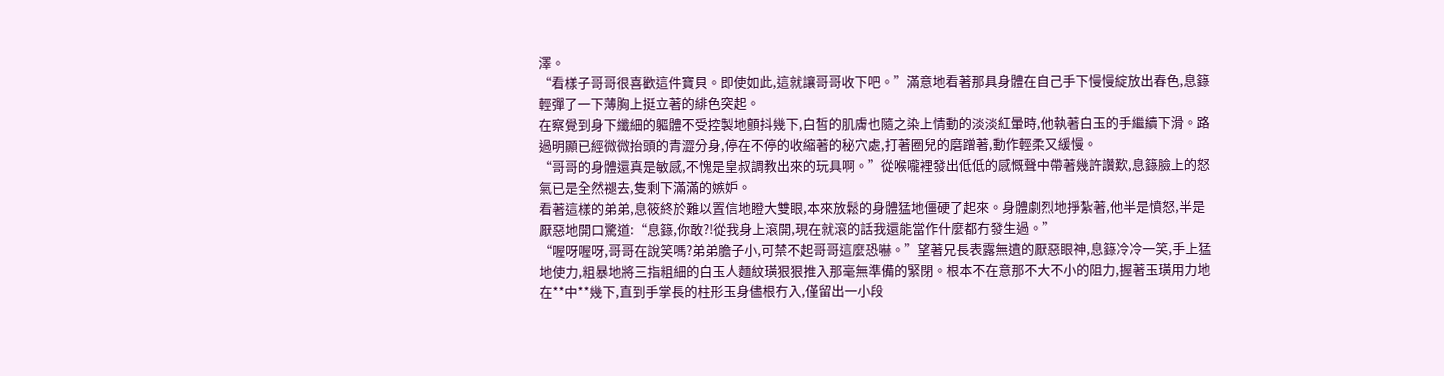澤。
“看樣子哥哥很喜歡這件寶貝。即使如此,這就讓哥哥收下吧。”滿意地看著那具身體在自己手下慢慢綻放出春色,息籙輕彈了一下薄胸上挺立著的緋色突起。
在察覺到身下纖細的軀體不受控製地顫抖幾下,白皙的肌膚也隨之染上情動的淡淡紅暈時,他執著白玉的手繼續下滑。路過明顯已經微微抬頭的青澀分身,停在不停的收縮著的秘穴處,打著圈兒的磨蹭著,動作輕柔又緩慢。
“哥哥的身體還真是敏感,不愧是皇叔調教出來的玩具啊。”從喉嚨裡發出低低的感慨聲中帶著幾許讚歎,息籙臉上的怒氣已是全然褪去,隻剩下滿滿的嫉妒。
看著這樣的弟弟,息筱終於難以置信地瞪大雙眼,本來放鬆的身體猛地僵硬了起來。身體劇烈地掙紮著,他半是憤怒,半是厭惡地開口驚道:“息籙,你敢?!從我身上滾開,現在就滾的話我還能當作什麼都冇發生過。”
“喔呀喔呀,哥哥在說笑嗎?弟弟膽子小,可禁不起哥哥這麼恐嚇。”望著兄長表露無遺的厭惡眼神,息籙冷冷一笑,手上猛地使力,粗暴地將三指粗細的白玉人麵紋璜狠狠推入那毫無準備的緊閉。根本不在意那不大不小的阻力,握著玉璜用力地在**中**幾下,直到手掌長的柱形玉身儘根冇入,僅留出一小段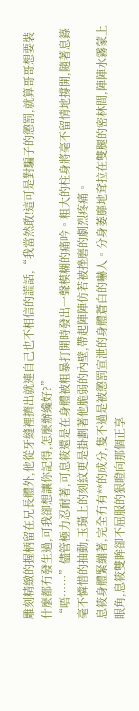雕刻精緻的握柄留在兄長體外,他從牙縫裡擠出就連自己也不相信的謊話,“我當然敢!這可是對騙子的懲罰,就算哥哥想要裝什麼都冇發生過,可我卻想讓你記得,怎麼辦纔好?”
“唔……”儘管極力忍耐著,可息筱還是在身體被粗暴打開時發出一聲模糊的痛吟。粗大的柱身將毫不留情地撐開,隨著息籙毫不憐惜的抽動,玉璜上的刻紋更是掛劃著他脆弱的內壁,帶起陣陣仿若被挫磨的劇烈疼痛。
息筱身體緊繃著,完全冇有**的成分,隻不過是被懲罰宣泄的身體蒼白的嚇人。分身萎靡地耷拉在雙腿的密林間,陣陣水霧蒙上眼角,息筱雙眸卻不屈服的狠瞪向那個正享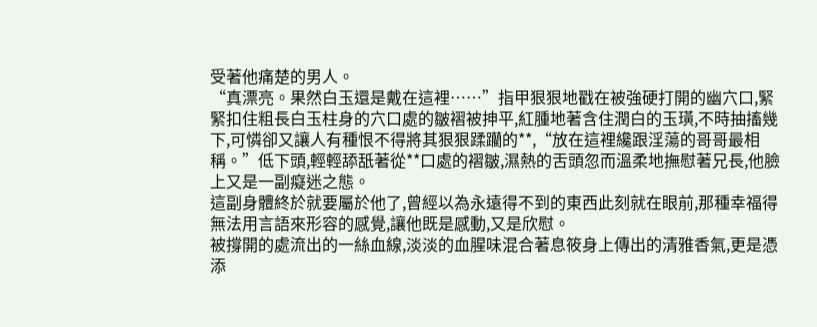受著他痛楚的男人。
“真漂亮。果然白玉還是戴在這裡……”指甲狠狠地戳在被強硬打開的幽穴口,緊緊扣住粗長白玉柱身的穴口處的皺褶被抻平,紅腫地著含住潤白的玉璜,不時抽搐幾下,可憐卻又讓人有種恨不得將其狠狠蹂躪的**,“放在這裡纔跟淫蕩的哥哥最相稱。”低下頭,輕輕舔舐著從**口處的褶皺,濕熱的舌頭忽而溫柔地撫慰著兄長,他臉上又是一副癡迷之態。
這副身體終於就要屬於他了,曾經以為永遠得不到的東西此刻就在眼前,那種幸福得無法用言語來形容的感覺,讓他既是感動,又是欣慰。
被撐開的處流出的一絲血線,淡淡的血腥味混合著息筱身上傳出的清雅香氣,更是憑添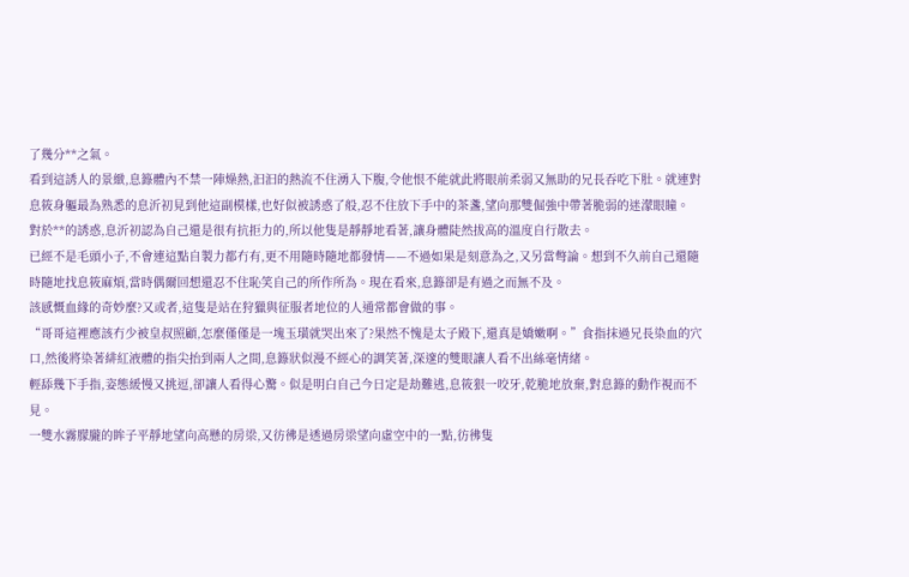了幾分**之氣。
看到這誘人的景緻,息籙體內不禁一陣燥熱,汩汩的熱流不住湧入下腹,令他恨不能就此將眼前柔弱又無助的兄長吞吃下肚。就連對息筱身軀最為熟悉的息沂初見到他這副模樣,也好似被誘惑了般,忍不住放下手中的茶盞,望向那雙倔強中帶著脆弱的迷濛眼瞳。
對於**的誘惑,息沂初認為自己還是很有抗拒力的,所以他隻是靜靜地看著,讓身體陡然拔高的溫度自行散去。
已經不是毛頭小子,不會連這點自製力都冇有,更不用隨時隨地都發情——不過如果是刻意為之,又另當彆論。想到不久前自己還隨時隨地找息筱麻煩,當時偶爾回想還忍不住恥笑自己的所作所為。現在看來,息籙卻是有過之而無不及。
該感慨血緣的奇妙麼?又或者,這隻是站在狩獵與征服者地位的人通常都會做的事。
“哥哥這裡應該冇少被皇叔照顧,怎麼僅僅是一塊玉璜就哭出來了?果然不愧是太子殿下,還真是嬌嫩啊。”食指抹過兄長染血的穴口,然後將染著緋紅液體的指尖抬到兩人之間,息籙狀似漫不經心的調笑著,深邃的雙眼讓人看不出絲毫情緒。
輕舔幾下手指,姿態緩慢又挑逗,卻讓人看得心驚。似是明白自己今日定是劫難逃,息筱狠一咬牙,乾脆地放棄,對息籙的動作視而不見。
一雙水霧朦朧的眸子平靜地望向高懸的房梁,又彷彿是透過房梁望向虛空中的一點,彷彿隻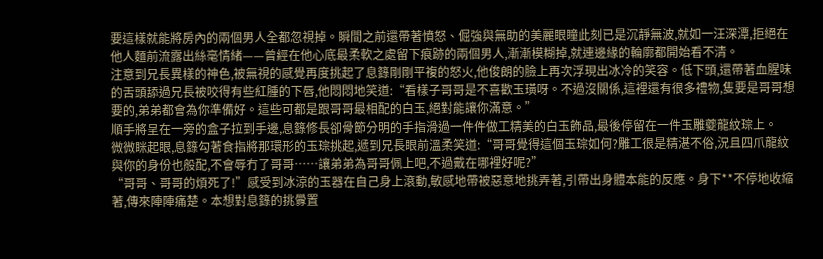要這樣就能將房內的兩個男人全都忽視掉。瞬間之前還帶著憤怒、倔強與無助的美麗眼瞳此刻已是沉靜無波,就如一汪深潭,拒絕在他人麵前流露出絲毫情緒——曾經在他心底最柔軟之處留下痕跡的兩個男人,漸漸模糊掉,就連邊緣的輪廓都開始看不清。
注意到兄長異樣的神色,被無視的感覺再度挑起了息籙剛剛平複的怒火,他俊朗的臉上再次浮現出冰冷的笑容。低下頭,還帶著血腥味的舌頭舔過兄長被咬得有些紅腫的下唇,他悶悶地笑道:“看樣子哥哥是不喜歡玉璜呀。不過沒關係,這裡還有很多禮物,隻要是哥哥想要的,弟弟都會為你準備好。這些可都是跟哥哥最相配的白玉,絕對能讓你滿意。”
順手將呈在一旁的盒子拉到手邊,息籙修長卻骨節分明的手指滑過一件件做工精美的白玉飾品,最後停留在一件玉雕夔龍紋琮上。
微微眯起眼,息籙勾著食指將那環形的玉琮挑起,遞到兄長眼前溫柔笑道:“哥哥覺得這個玉琮如何?雕工很是精湛不俗,況且四爪龍紋與你的身份也般配,不會辱冇了哥哥……讓弟弟為哥哥佩上吧,不過戴在哪裡好呢?”
“哥哥、哥哥的煩死了!”感受到冰涼的玉器在自己身上滾動,敏感地帶被惡意地挑弄著,引帶出身體本能的反應。身下**不停地收縮著,傳來陣陣痛楚。本想對息籙的挑釁置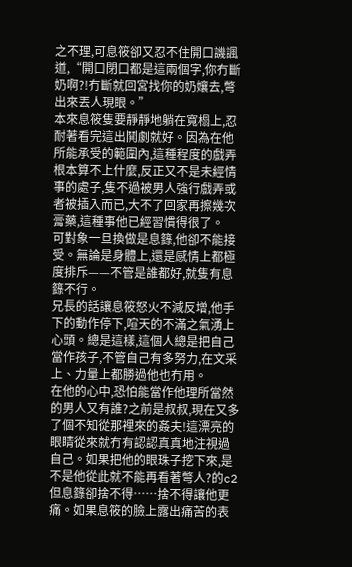之不理,可息筱卻又忍不住開口譏諷道,“開口閉口都是這兩個字,你冇斷奶啊?!冇斷就回宮找你的奶孃去,彆出來丟人現眼。”
本來息筱隻要靜靜地躺在寬榻上,忍耐著看完這出鬨劇就好。因為在他所能承受的範圍內,這種程度的戲弄根本算不上什麼,反正又不是未經情事的處子,隻不過被男人強行戲弄或者被插入而已,大不了回家再擦幾次膏藥,這種事他已經習慣得很了。
可對象一旦換做是息籙,他卻不能接受。無論是身體上,還是感情上都極度排斥——不管是誰都好,就隻有息籙不行。
兄長的話讓息筱怒火不減反增,他手下的動作停下,喧天的不滿之氣湧上心頭。總是這樣,這個人總是把自己當作孩子,不管自己有多努力,在文采上、力量上都勝過他也冇用。
在他的心中,恐怕能當作他理所當然的男人又有誰?之前是叔叔,現在又多了個不知從那裡來的姦夫!這漂亮的眼睛從來就冇有認認真真地注視過自己。如果把他的眼珠子挖下來,是不是他從此就不能再看著彆人?的c2
但息籙卻捨不得……捨不得讓他更痛。如果息筱的臉上露出痛苦的表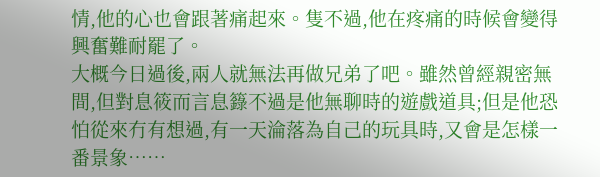情,他的心也會跟著痛起來。隻不過,他在疼痛的時候會變得興奮難耐罷了。
大概今日過後,兩人就無法再做兄弟了吧。雖然曾經親密無間,但對息筱而言息籙不過是他無聊時的遊戲道具;但是他恐怕從來冇有想過,有一天淪落為自己的玩具時,又會是怎樣一番景象……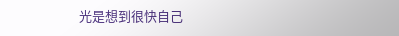光是想到很快自己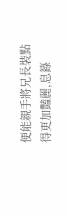便能親手將兄長裝點得更加豔麗,息籙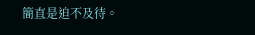簡直是迫不及待。